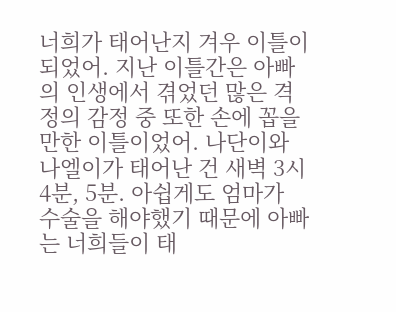너희가 태어난지 겨우 이틀이 되었어. 지난 이틀간은 아빠의 인생에서 겪었던 많은 격정의 감정 중 또한 손에 꼽을만한 이틀이었어. 나단이와 나엘이가 태어난 건 새벽 3시 4분, 5분. 아쉽게도 엄마가 수술을 해야했기 때문에 아빠는 너희들이 태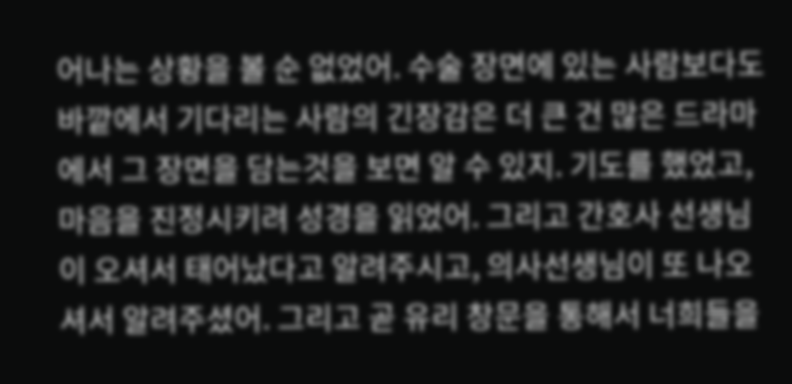어나는 상황을 볼 순 없었어. 수술 장면에 있는 사람보다도 바깥에서 기다리는 사람의 긴장감은 더 큰 건 많은 드라마에서 그 장면을 담는것을 보면 알 수 있지. 기도를 했었고, 마음을 진정시키려 성경을 읽었어. 그리고 간호사 선생님이 오셔서 태어났다고 알려주시고, 의사선생님이 또 나오셔서 알려주셨어. 그리고 곧 유리 창문을 통해서 너희들을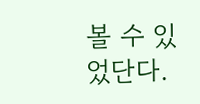볼 수 있었단다.